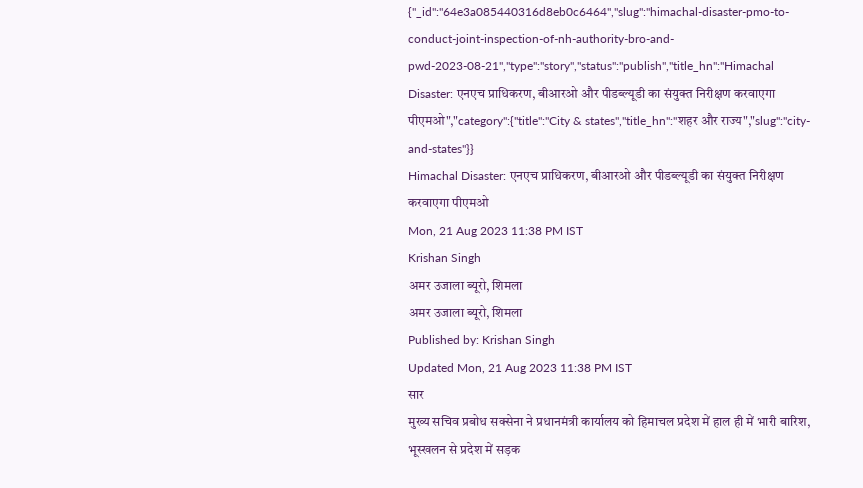{"_id":"64e3a085440316d8eb0c6464","slug":"himachal-disaster-pmo-to-conduct-joint-inspection-of-nh-authority-bro-and-pwd-2023-08-21","type":"story","status":"publish","title_hn":"Himachal Disaster: एनएच प्राधिकरण, बीआरओ और पीडब्ल्यूडी का संयुक्त निरीक्षण करवाएगा पीएमओ","category":{"title":"City & states","title_hn":"शहर और राज्य","slug":"city-and-states"}}
Himachal Disaster: एनएच प्राधिकरण, बीआरओ और पीडब्ल्यूडी का संयुक्त निरीक्षण करवाएगा पीएमओ
Mon, 21 Aug 2023 11:38 PM IST
Krishan Singh
अमर उजाला ब्यूरो, शिमला
अमर उजाला ब्यूरो, शिमला
Published by: Krishan Singh
Updated Mon, 21 Aug 2023 11:38 PM IST
सार
मुख्य सचिव प्रबोध सक्सेना ने प्रधानमंत्री कार्यालय को हिमाचल प्रदेश में हाल ही में भारी बारिश, भूस्खलन से प्रदेश में सड़क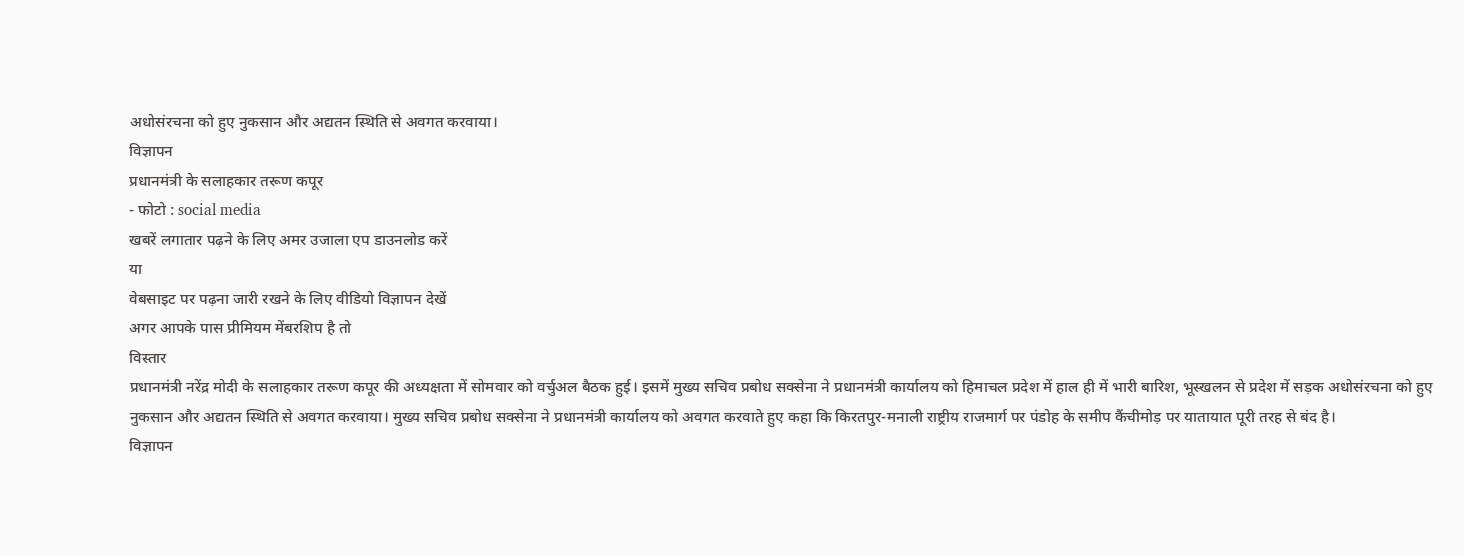अधोसंरचना को हुए नुकसान और अद्यतन स्थिति से अवगत करवाया।
विज्ञापन
प्रधानमंत्री के सलाहकार तरूण कपूर
- फोटो : social media
खबरें लगातार पढ़ने के लिए अमर उजाला एप डाउनलोड करें
या
वेबसाइट पर पढ़ना जारी रखने के लिए वीडियो विज्ञापन देखें
अगर आपके पास प्रीमियम मेंबरशिप है तो
विस्तार
प्रधानमंत्री नरेंद्र मोदी के सलाहकार तरूण कपूर की अध्यक्षता में सोमवार को वर्चुअल बैठक हुई। इसमें मुख्य सचिव प्रबोध सक्सेना ने प्रधानमंत्री कार्यालय को हिमाचल प्रदेश में हाल ही में भारी बारिश, भूस्खलन से प्रदेश में सड़क अधोसंरचना को हुए नुकसान और अद्यतन स्थिति से अवगत करवाया। मुख्य सचिव प्रबोध सक्सेना ने प्रधानमंत्री कार्यालय को अवगत करवाते हुए कहा कि किरतपुर-मनाली राष्ट्रीय राजमार्ग पर पंडोह के समीप कैंचीमोड़ पर यातायात पूरी तरह से बंद है।
विज्ञापन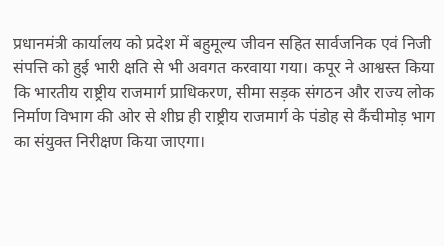प्रधानमंत्री कार्यालय को प्रदेश में बहुमूल्य जीवन सहित सार्वजनिक एवं निजी संपत्ति को हुई भारी क्षति से भी अवगत करवाया गया। कपूर ने आश्वस्त किया कि भारतीय राष्ट्रीय राजमार्ग प्राधिकरण, सीमा सड़क संगठन और राज्य लोक निर्माण विभाग की ओर से शीघ्र ही राष्ट्रीय राजमार्ग के पंडोह से कैंचीमोड़ भाग का संयुक्त निरीक्षण किया जाएगा।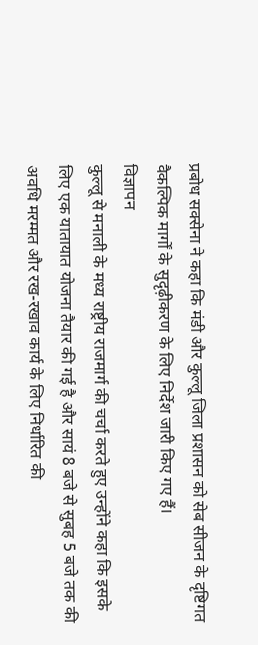प्रबोध सक्सेना ने कहा कि मंडी और कुल्लू जिला प्रशासन को सेब सीजन के दृष्टिगत वैकल्पिक मार्गों के सुदृढ़ीकरण के लिए निर्देश जारी किए गए हैं।
विज्ञापन
कुल्लू से मनाली के मध्य राष्ट्रीय राजमार्ग की चर्चा करते हुए उन्होंने कहा कि इसके लिए एक यातायात योजना तैयार की गई है और सायं 8 बजे से सुबह 5 बजे तक की अवधि मरम्मत और रख-रखाव कार्य के लिए निर्धारित की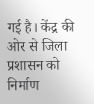गई है। केंद्र की ओर से जिला प्रशासन को निर्माण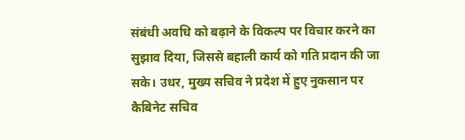संबंधी अवधि को बढ़ाने के विकल्प पर विचार करने का सुझाव दिया, जिससे बहाली कार्य को गति प्रदान की जा सके। उधर, मुख्य सचिव ने प्रदेश में हुए नुकसान पर कैबिनेट सचिव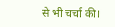से भी चर्चा की।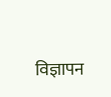विज्ञापन